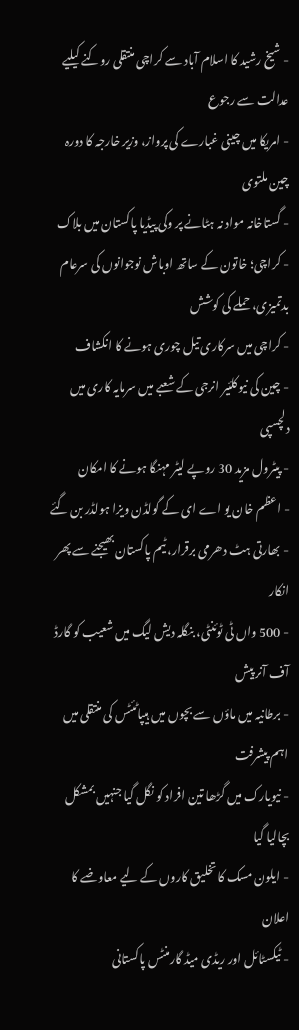- شیخ رشید کا اسلام آباد سے کراچی منتقلی روکنے کیلیے عدالت سے رجوع
- امریکا میں چینی غبارے کی پرواز، وزیر خارجہ کا دورہ چین ملتوی
- گستاخانہ مواد نہ ہٹانے پر وکی پیڈیا پاکستان میں بلاک
- کراچی؛ خاتون کے ساتھ اوباش نوجوانوں کی سرعام بدتمیزی، حملے کی کوشش
- کراچی میں سرکاری تیل چوری ہونے کا انکشاف
- چین کی نیوکلئیر انرجی کے شعبے میں سرمایہ کاری میں دلچسپی
- پیٹرول مزید 30 روپے لیٹر مہنگا ہونے کا امکان
- اعظم خان یو اے ای کے گولڈن ویزا ہولڈر بن گئے
- بھارتی ہٹ دھرمی برقرار، ٹیم پاکستان بھیجنے سے پھر انکار
- 500 واں ٹی ٹوئنٹی، بنگلہ دیش لیگ میں شعیب کو گارڈ آف آنر پیش
- برطانیہ میں ماؤں سے بچوں میں ہیپاٹئٹس کی منتقلی میں اہم پیشرفت
- نیویارک میں گڑھا تین افراد کو نگل گیا جنہیں بمشکل بچالیا گیا
- ایلون مسک کا تخلیق کاروں کے لیے معاوضے کا اعلان
- ٹیکسٹائل اور ریڈی میڈ گارمنٹس پاکستانی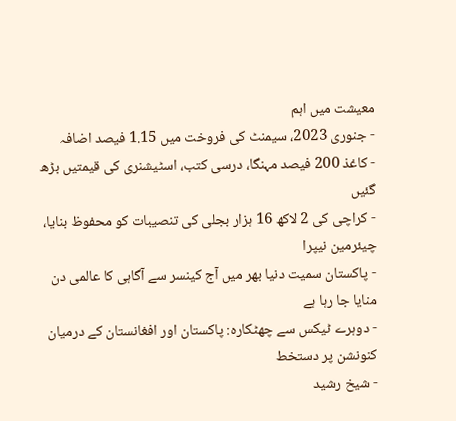معیشت میں اہم
- جنوری 2023، سیمنٹ کی فروخت میں 1.15 فیصد اضافہ
- کاغذ 200 فیصد مہنگا، درسی کتب، اسٹیشنری کی قیمتیں بڑھ گئیں
- کراچی کی 2 لاکھ 16 ہزار بجلی کی تنصیبات کو محفوظ بنایا، چیئرمین نیپرا
- پاکستان سمیت دنیا بھر میں آج کینسر سے آگاہی کا عالمی دن منایا جا رہا ہے
- دوہرے ٹیکس سے چھٹکارہ: پاکستان اور افغانستان کے درمیان کنونشن پر دستخط
- شیخ رشید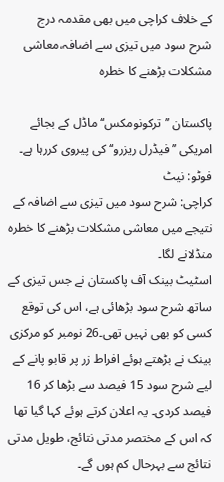کے خلاف کراچی میں بھی مقدمہ درج
شرح سود میں تیزی سے اضافہ،معاشی مشکلات بڑھنے کا خطرہ

پاکستان ’’ترکونومکس‘‘ ماڈل کے بجائے امریکی ’’فیڈرل ریزرو‘‘ کی پیروی کررہا ہے۔ فوٹو: نیٹ
کراچی: شرح سود میں تیزی سے اضافہ کے نتیجے میں معاشی مشکلات بڑھنے کا خطرہ منڈلانے لگا۔
اسٹیٹ بینک آف پاکستان نے جس تیزی کے ساتھ شرح سود بڑھائی ہے، اس کی توقع کسی کو بھی نہیں تھی۔26 نومبر کو مرکزی بینک نے بڑھتے ہوئے افراط زر پر قابو پانے کے لیے شرح سود 15 فیصد سے بڑھا کر 16 فیصد کردی۔ یہ اعلان کرتے ہوئے کہا گیا تھا کہ اس کے مختصر مدتی نتائج، طویل مدتی نتائج سے بہرحال کم ہوں گے۔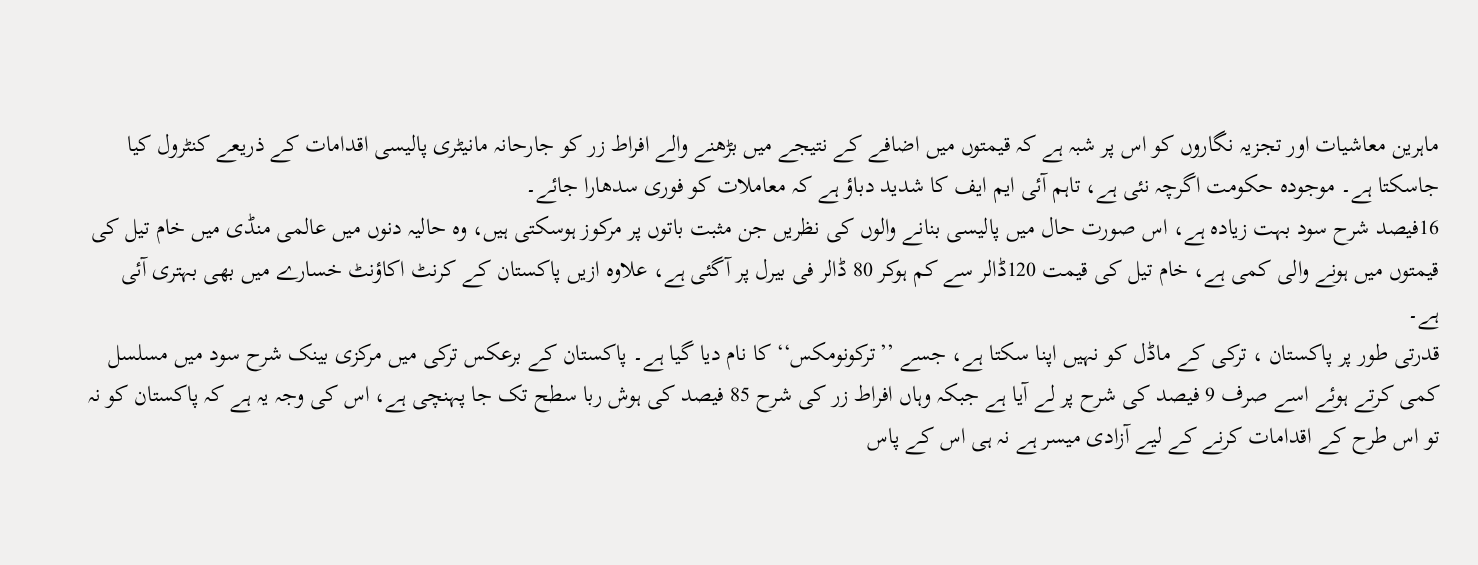ماہرین معاشیات اور تجزیہ نگاروں کو اس پر شبہ ہے کہ قیمتوں میں اضافے کے نتیجے میں بڑھنے والے افراط زر کو جارحانہ مانیٹری پالیسی اقدامات کے ذریعے کنٹرول کیا جاسکتا ہے۔ موجودہ حکومت اگرچہ نئی ہے، تاہم آئی ایم ایف کا شدید دباؤ ہے کہ معاملات کو فوری سدھارا جائے۔
16فیصد شرح سود بہت زیادہ ہے، اس صورت حال میں پالیسی بنانے والوں کی نظریں جن مثبت باتوں پر مرکوز ہوسکتی ہیں، وہ حالیہ دنوں میں عالمی منڈی میں خام تیل کی قیمتوں میں ہونے والی کمی ہے، خام تیل کی قیمت 120ڈالر سے کم ہوکر 80 ڈالر فی بیرل پر آگئی ہے، علاوہ ازیں پاکستان کے کرنٹ اکاؤنٹ خسارے میں بھی بہتری آئی ہے۔
قدرتی طور پر پاکستان ، ترکی کے ماڈل کو نہیں اپنا سکتا ہے، جسے ’’ترکونومکس‘‘ کا نام دیا گیا ہے۔ پاکستان کے برعکس ترکی میں مرکزی بینک شرح سود میں مسلسل کمی کرتے ہوئے اسے صرف 9 فیصد کی شرح پر لے آیا ہے جبکہ وہاں افراط زر کی شرح 85 فیصد کی ہوش ربا سطح تک جا پہنچی ہے، اس کی وجہ یہ ہے کہ پاکستان کو نہ تو اس طرح کے اقدامات کرنے کے لیے آزادی میسر ہے نہ ہی اس کے پاس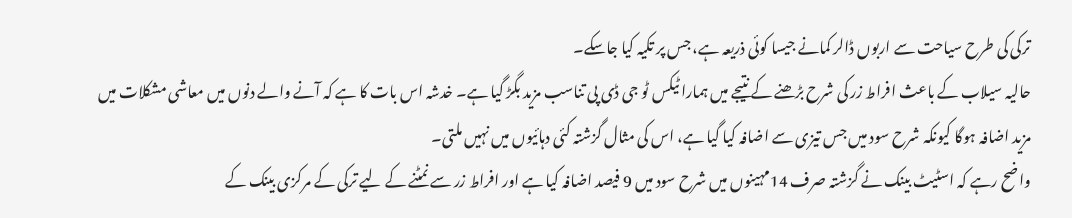ترکی کی طرح سیاحت سے اربوں ڈالر کمانے جیسا کوئی ذریعہ ہے، جس پر تکیہ کیا جاسکے۔
حالیہ سیلاب کے باعث افراط زر کی شرح بڑھنے کے نتیجے میں ہمارا ٹیکس ٹو جی ڈی پی تناسب مزید بگڑ گیا ہے۔ خدشہ اس بات کا ہے کہ آنے والے دنوں میں معاشی مشکلات میں مزید اضافہ ہوگا کیونکہ شرح سود میں جس تیزی سے اضافہ کیا گیا ہے، اس کی مثال گزشتہ کئی دہائیوں میں نہیں ملتی۔
واضح رہے کہ اسٹیٹ بینک نے گزشتہ صرف 14مہینوں میں شرح سود میں 9 فیصد اضافہ کیا ہے اور افراط زر سے نمٹنے کے لیے ترکی کے مرکزی بینک کے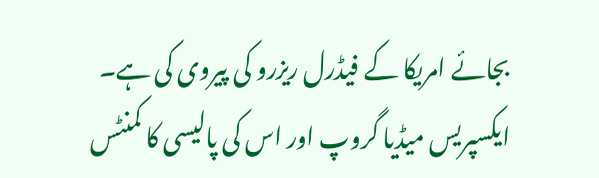بجائے امریکا کے فیڈرل ریزرو کی پیروی کی ہے۔
ایکسپریس میڈیا گروپ اور اس کی پالیسی کا کمنٹس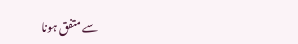سے متفق ہونا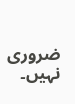ضروری نہیں۔